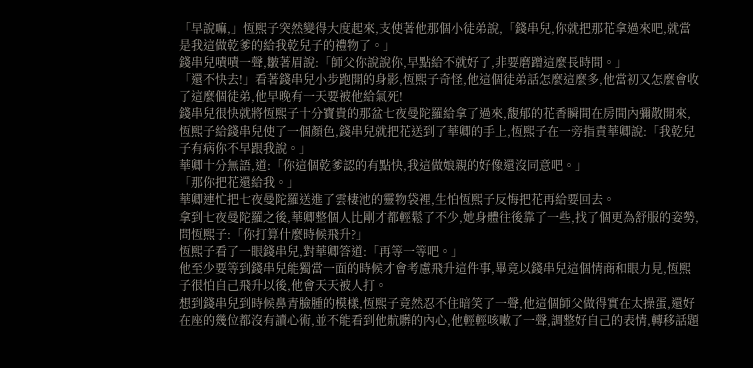「早說嘛,」恆熙子突然變得大度起來,支使著他那個小徒弟說,「錢串兒,你就把那花拿過來吧,就當是我這做乾爹的給我乾兒子的禮物了。」
錢串兒嘖嘖一聲,皺著眉說:「師父你說說你,早點給不就好了,非要磨蹭這麼長時間。」
「還不快去!」看著錢串兒小步跑開的身影,恆熙子奇怪,他這個徒弟話怎麼這麼多,他當初又怎麼會收了這麼個徒弟,他早晚有一天要被他給氣死!
錢串兒很快就將恆熙子十分寶貴的那盆七夜曼陀羅給拿了過來,馥郁的花香瞬間在房間內彌散開來,恆熙子給錢串兒使了一個顏色,錢串兒就把花送到了華卿的手上,恆熙子在一旁指責華卿說:「我乾兒子有病你不早跟我說。」
華卿十分無語,道:「你這個乾爹認的有點快,我這做娘親的好像還沒同意吧。」
「那你把花還給我。」
華卿連忙把七夜曼陀羅送進了雲棲池的靈物袋裡,生怕恆熙子反悔把花再給要回去。
拿到七夜曼陀羅之後,華卿整個人比剛才都輕鬆了不少,她身體往後靠了一些,找了個更為舒服的姿勢,問恆熙子:「你打算什麼時候飛升?」
恆熙子看了一眼錢串兒,對華卿答道:「再等一等吧。」
他至少要等到錢串兒能獨當一面的時候才會考慮飛升這件事,畢竟以錢串兒這個情商和眼力見,恆熙子很怕自己飛升以後,他會天天被人打。
想到錢串兒到時候鼻青臉腫的模樣,恆熙子竟然忍不住暗笑了一聲,他這個師父做得實在太操蛋,還好在座的幾位都沒有讀心術,並不能看到他骯髒的內心,他輕輕咳嗽了一聲,調整好自己的表情,轉移話題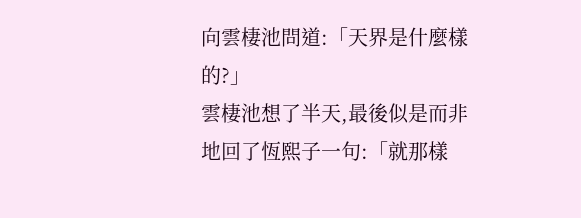向雲棲池問道:「天界是什麼樣的?」
雲棲池想了半天,最後似是而非地回了恆熙子一句:「就那樣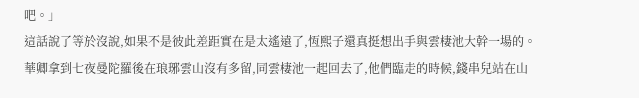吧。」
這話說了等於沒說,如果不是彼此差距實在是太遙遠了,恆熙子還真挺想出手與雲棲池大幹一場的。
華卿拿到七夜曼陀羅後在琅琊雲山沒有多留,同雲棲池一起回去了,他們臨走的時候,錢串兒站在山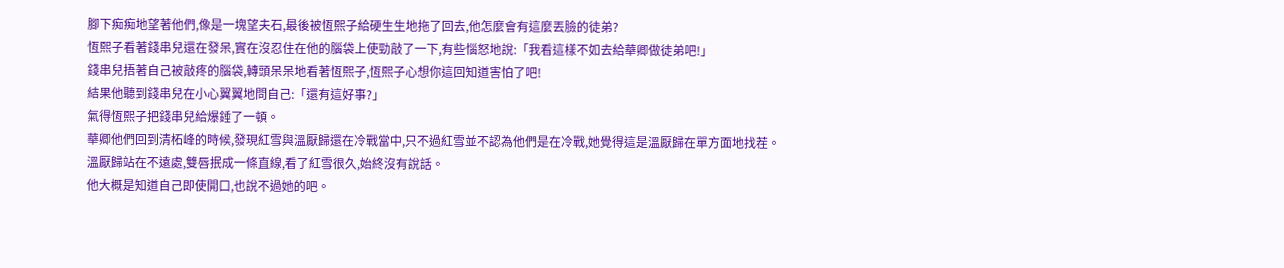腳下痴痴地望著他們,像是一塊望夫石,最後被恆熙子給硬生生地拖了回去,他怎麼會有這麼丟臉的徒弟?
恆熙子看著錢串兒還在發呆,實在沒忍住在他的腦袋上使勁敲了一下,有些惱怒地說:「我看這樣不如去給華卿做徒弟吧!」
錢串兒捂著自己被敲疼的腦袋,轉頭呆呆地看著恆熙子,恆熙子心想你這回知道害怕了吧!
結果他聽到錢串兒在小心翼翼地問自己:「還有這好事?」
氣得恆熙子把錢串兒給爆錘了一頓。
華卿他們回到清柘峰的時候,發現紅雪與溫厭歸還在冷戰當中,只不過紅雪並不認為他們是在冷戰,她覺得這是溫厭歸在單方面地找茬。
溫厭歸站在不遠處,雙唇抿成一條直線,看了紅雪很久,始終沒有說話。
他大概是知道自己即使開口,也說不過她的吧。